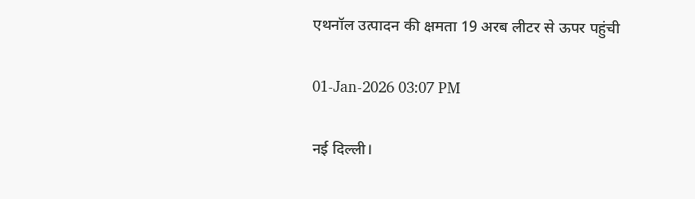एथनॉल उत्पादन की क्षमता 19 अरब लीटर से ऊपर पहुंची

01-Jan-2026 03:07 PM

नई दिल्ली।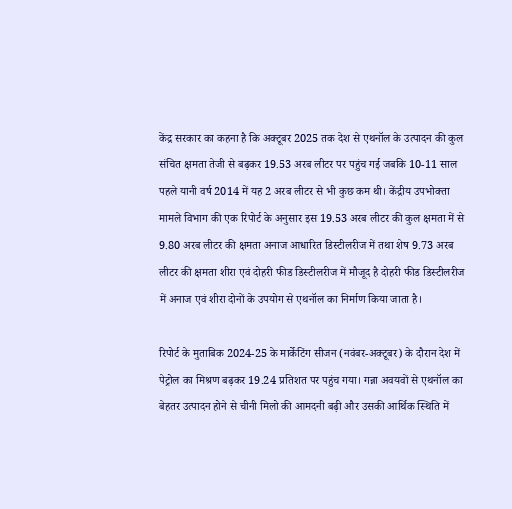केंद्र सरकार का कहना है कि अक्टूबर 2025 तक देश से एथनॉल के उत्पादन की कुल संचित क्षमता तेजी से बढ़कर 19.53 अरब लीटर पर पहुंच गई जबकि 10-11 साल पहले यानी वर्ष 2014 में यह 2 अरब लीटर से भी कुछ कम थी। केंद्रीय उपभोक्ता मामले विभाग की एक रिपोर्ट के अनुसार इस 19.53 अरब लीटर की कुल क्षमता में से 9.80 अरब लीटर की क्षमता अनाज आधारित डिस्टीलरीज में तथा शेष 9.73 अरब लीटर की क्षमता शीरा एवं दोहरी फीड डिस्टीलरीज में मौजूद है दोहरी फीड डिस्टीलरीज में अनाज एवं शीरा दोनों के उपयोग से एथनॉल का निर्माण किया जाता है।

रिपोर्ट के मुताबिक 2024-25 के मार्केटिंग सीजन (नवंबर-अक्टूबर) के दौरान देश में पेट्रोल का मिश्रण बढ़कर 19.24 प्रतिशत पर पहुंच गया। गन्ना अवयवों से एथनॉल का बेहतर उत्पादन होने से चीनी मिलो की आमदनी बढ़ी और उसकी आर्थिक स्थिति में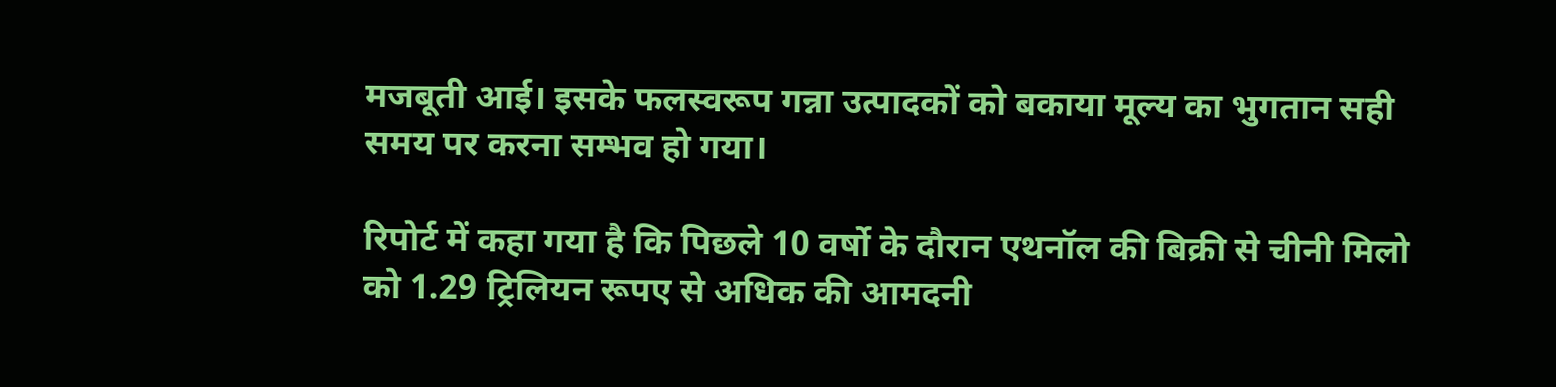मजबूती आई। इसके फलस्वरूप गन्ना उत्पादकों को बकाया मूल्य का भुगतान सही समय पर करना सम्भव हो गया।

रिपोर्ट में कहा गया है कि पिछले 10 वर्षो के दौरान एथनॉल की बिक्री से चीनी मिलो को 1.29 ट्रिलियन रूपए से अधिक की आमदनी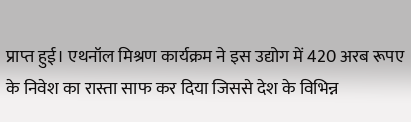प्राप्त हुई। एथनॉल मिश्रण कार्यक्रम ने इस उद्योग में 420 अरब रूपए के निवेश का रास्ता साफ कर दिया जिससे देश के विभिन्न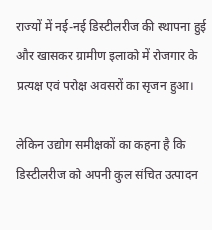राज्यों में नई-नई डिस्टीलरीज की स्थापना हुई और खासकर ग्रामीण इलाको में रोजगार के प्रत्यक्ष एवं परोक्ष अवसरों का सृजन हुआ।

लेकिन उद्योग समीक्षकों का कहना है कि डिस्टीलरीज को अपनी कुल संचित उत्पादन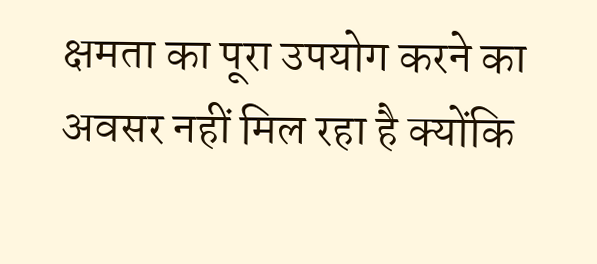क्षमता का पूरा उपयोग करने का अवसर नहीं मिल रहा है क्योंकि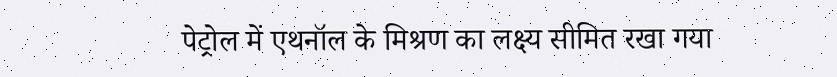पेट्रोल में एथनॉल के मिश्रण का लक्ष्य सीमित रखा गया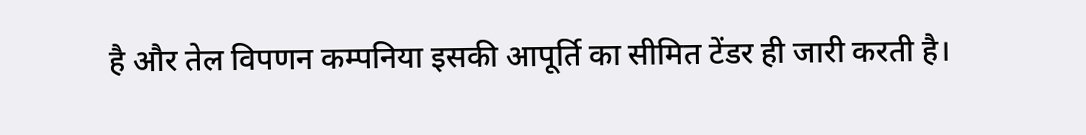है और तेल विपणन कम्पनिया इसकी आपूर्ति का सीमित टेंडर ही जारी करती है।